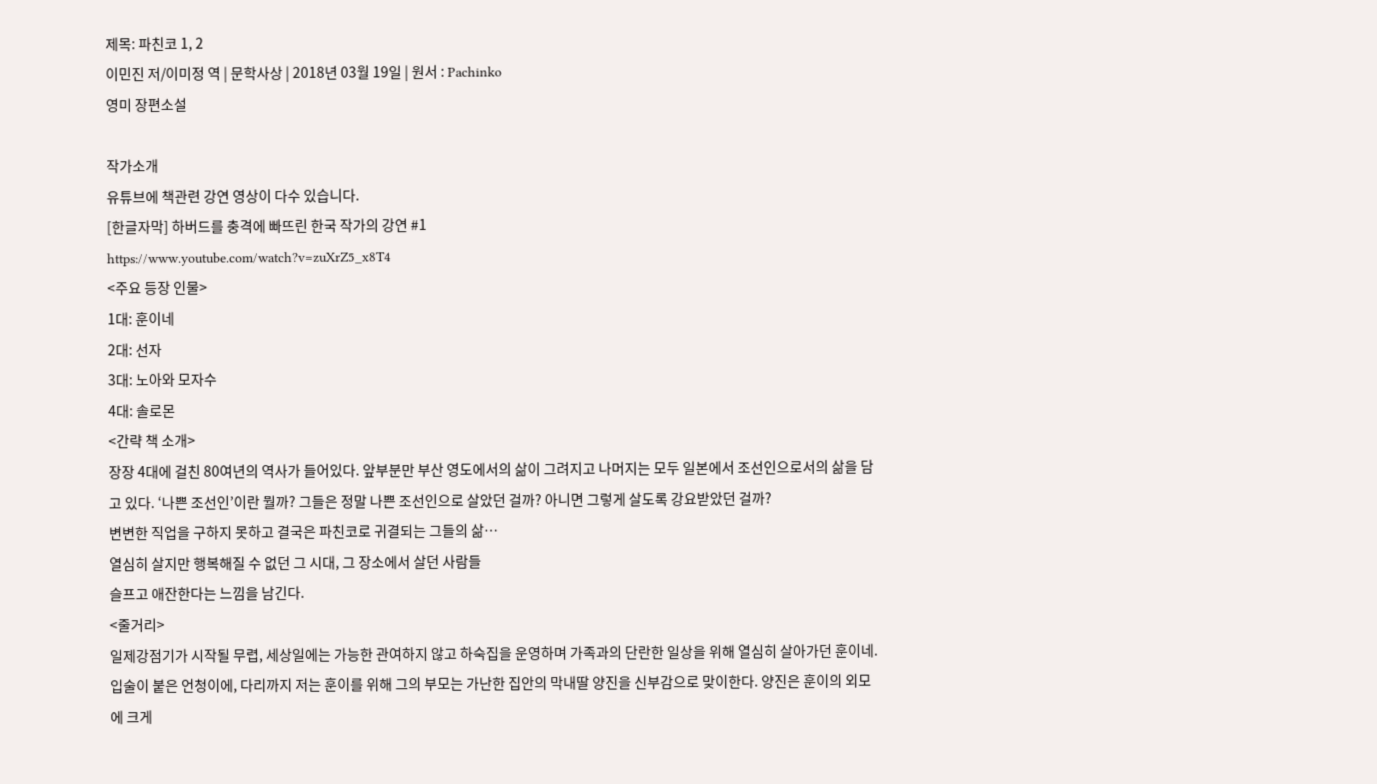제목: 파친코 1, 2
이민진 저/이미정 역 | 문학사상 | 2018년 03월 19일 | 원서 : Pachinko
영미 장편소설

작가소개
유튜브에 책관련 강연 영상이 다수 있습니다.
[한글자막] 하버드를 충격에 빠뜨린 한국 작가의 강연 #1
https://www.youtube.com/watch?v=zuXrZ5_x8T4
<주요 등장 인물>
1대: 훈이네
2대: 선자
3대: 노아와 모자수
4대: 솔로몬
<간략 책 소개>
장장 4대에 걸친 80여년의 역사가 들어있다. 앞부분만 부산 영도에서의 삶이 그려지고 나머지는 모두 일본에서 조선인으로서의 삶을 담고 있다. ‘나쁜 조선인’이란 뭘까? 그들은 정말 나쁜 조선인으로 살았던 걸까? 아니면 그렇게 살도록 강요받았던 걸까?
변변한 직업을 구하지 못하고 결국은 파친코로 귀결되는 그들의 삶…
열심히 살지만 행복해질 수 없던 그 시대, 그 장소에서 살던 사람들
슬프고 애잔한다는 느낌을 남긴다.
<줄거리>
일제강점기가 시작될 무렵, 세상일에는 가능한 관여하지 않고 하숙집을 운영하며 가족과의 단란한 일상을 위해 열심히 살아가던 훈이네. 입술이 붙은 언청이에, 다리까지 저는 훈이를 위해 그의 부모는 가난한 집안의 막내딸 양진을 신부감으로 맞이한다. 양진은 훈이의 외모에 크게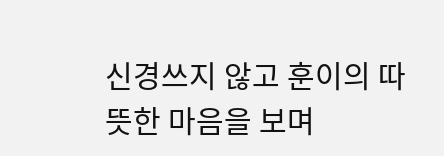신경쓰지 않고 훈이의 따뜻한 마음을 보며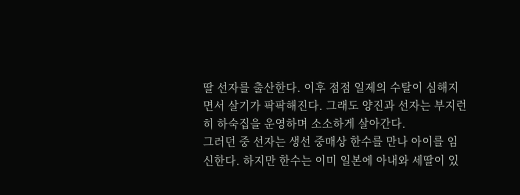딸 선자를 출산한다. 이후 점점 일제의 수탈이 심해지면서 살기가 팍팍해진다. 그래도 양진과 선자는 부지런히 하숙집을 운영하며 소소하게 살아간다.
그러던 중 선자는 생선 중매상 한수를 만나 아이를 임신한다. 하지만 한수는 이미 일본에 아내와 세딸이 있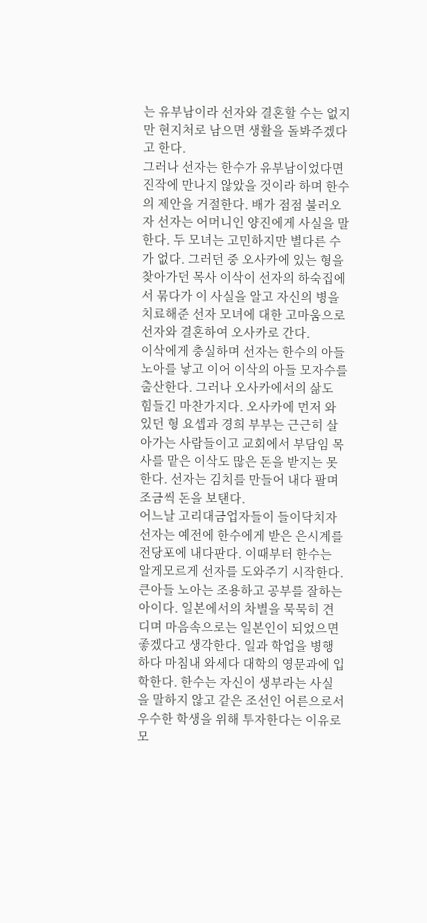는 유부남이라 선자와 결혼할 수는 없지만 현지처로 남으면 생활을 돌봐주겠다고 한다.
그러나 선자는 한수가 유부남이었다면 진작에 만나지 않았을 것이라 하며 한수의 제안을 거절한다. 배가 점점 불러오자 선자는 어머니인 양진에게 사실을 말한다. 두 모녀는 고민하지만 별다른 수가 없다. 그러던 중 오사카에 있는 형을 찾아가던 목사 이삭이 선자의 하숙집에서 묶다가 이 사실을 알고 자신의 병을 치료해준 선자 모녀에 대한 고마움으로 선자와 결혼하여 오사카로 간다.
이삭에게 충실하며 선자는 한수의 아들 노아를 낳고 이어 이삭의 아들 모자수를 출산한다. 그러나 오사카에서의 삶도 힘들긴 마찬가지다. 오사카에 먼저 와 있던 형 요셉과 경희 부부는 근근히 살아가는 사람들이고 교회에서 부담임 목사를 맡은 이삭도 많은 돈을 받지는 못한다. 선자는 김치를 만들어 내다 팔며 조금씩 돈을 보탠다.
어느날 고리대금업자들이 들이닥치자 선자는 예전에 한수에게 받은 은시계를 전당포에 내다판다. 이때부터 한수는 알게모르게 선자를 도와주기 시작한다.
큰아들 노아는 조용하고 공부를 잘하는 아이다. 일본에서의 차별을 묵묵히 견디며 마음속으로는 일본인이 되었으면 좋겠다고 생각한다. 일과 학업을 병행하다 마침내 와세다 대학의 영문과에 입학한다. 한수는 자신이 생부라는 사실을 말하지 않고 같은 조선인 어른으로서 우수한 학생을 위해 투자한다는 이유로 모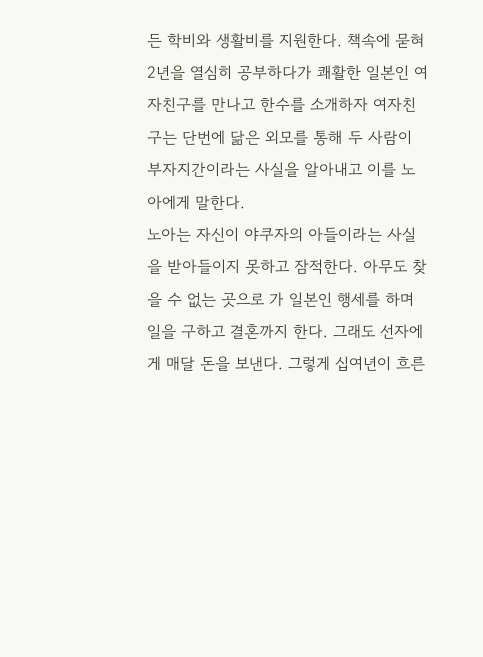든 학비와 생활비를 지원한다. 책속에 묻혀 2년을 열심히 공부하다가 쾌활한 일본인 여자친구를 만나고 한수를 소개하자 여자친구는 단번에 닮은 외모를 통해 두 사람이 부자지간이라는 사실을 알아내고 이를 노아에게 말한다.
노아는 자신이 야쿠자의 아들이라는 사실을 받아들이지 못하고 잠적한다. 아무도 찾을 수 없는 곳으로 가 일본인 행세를 하며 일을 구하고 결혼까지 한다. 그래도 선자에게 매달 돈을 보낸다. 그렇게 십여년이 흐른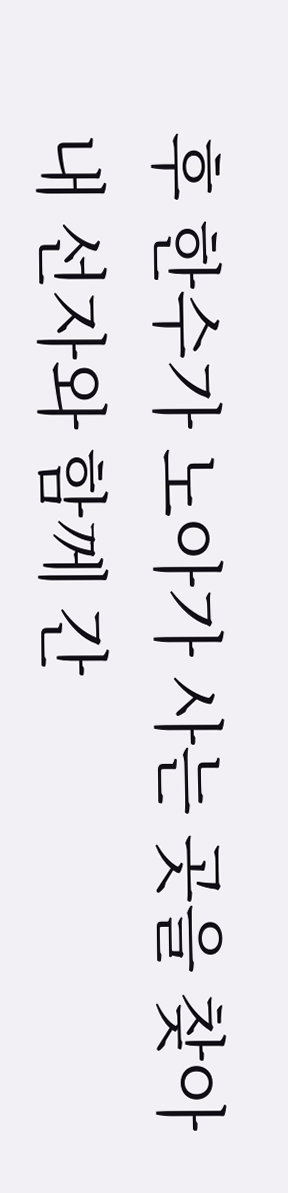후 한수가 노아가 사는 곳을 찾아내 선자와 함께 간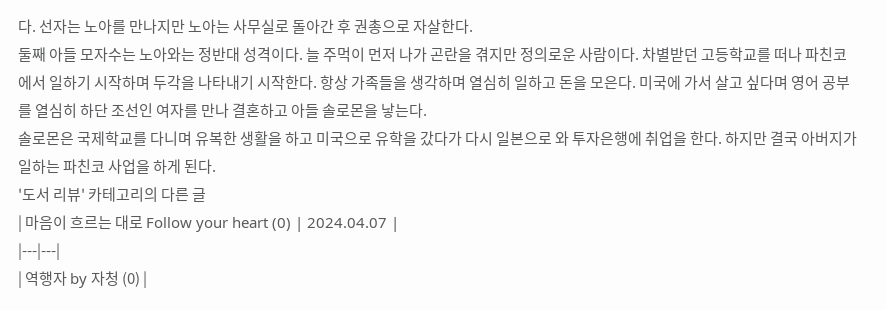다. 선자는 노아를 만나지만 노아는 사무실로 돌아간 후 권총으로 자살한다.
둘째 아들 모자수는 노아와는 정반대 성격이다. 늘 주먹이 먼저 나가 곤란을 겪지만 정의로운 사람이다. 차별받던 고등학교를 떠나 파친코에서 일하기 시작하며 두각을 나타내기 시작한다. 항상 가족들을 생각하며 열심히 일하고 돈을 모은다. 미국에 가서 살고 싶다며 영어 공부를 열심히 하단 조선인 여자를 만나 결혼하고 아들 솔로몬을 낳는다.
솔로몬은 국제학교를 다니며 유복한 생활을 하고 미국으로 유학을 갔다가 다시 일본으로 와 투자은행에 취업을 한다. 하지만 결국 아버지가 일하는 파친코 사업을 하게 된다.
'도서 리뷰' 카테고리의 다른 글
| 마음이 흐르는 대로 Follow your heart (0) | 2024.04.07 |
|---|---|
| 역행자 by 자청 (0) |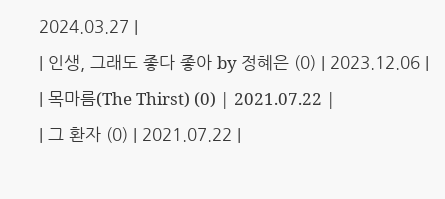2024.03.27 |
| 인생, 그래도 좋다 좋아 by 정혜은 (0) | 2023.12.06 |
| 목마름(The Thirst) (0) | 2021.07.22 |
| 그 환자 (0) | 2021.07.22 |